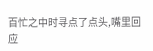百忙之中时寻点了点头,嘴里回应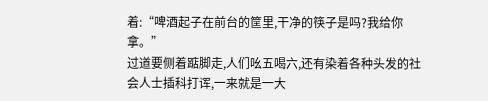着:“啤酒起子在前台的筐里,干净的筷子是吗?我给你拿。”
过道要侧着踮脚走,人们吆五喝六,还有染着各种头发的社会人士插科打诨,一来就是一大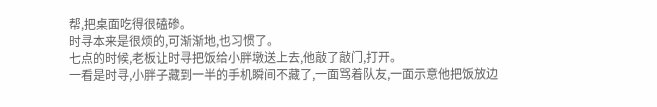帮,把桌面吃得很磕碜。
时寻本来是很烦的,可渐渐地,也习惯了。
七点的时候,老板让时寻把饭给小胖墩送上去,他敲了敲门,打开。
一看是时寻,小胖子藏到一半的手机瞬间不藏了,一面骂着队友,一面示意他把饭放边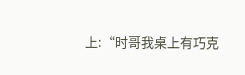上:“时哥我桌上有巧克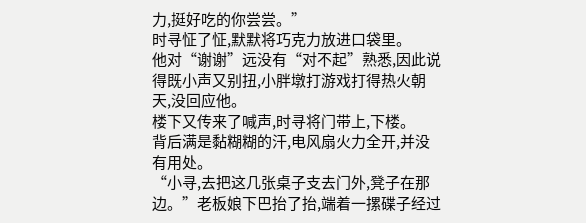力,挺好吃的你尝尝。”
时寻怔了怔,默默将巧克力放进口袋里。
他对“谢谢”远没有“对不起”熟悉,因此说得既小声又别扭,小胖墩打游戏打得热火朝天,没回应他。
楼下又传来了喊声,时寻将门带上,下楼。
背后满是黏糊糊的汗,电风扇火力全开,并没有用处。
“小寻,去把这几张桌子支去门外,凳子在那边。”老板娘下巴抬了抬,端着一摞碟子经过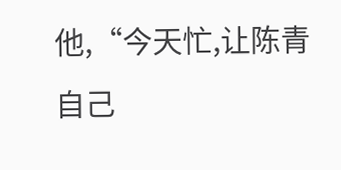他,“今天忙,让陈青自己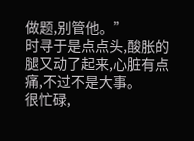做题,别管他。”
时寻于是点点头,酸胀的腿又动了起来,心脏有点痛,不过不是大事。
很忙碌,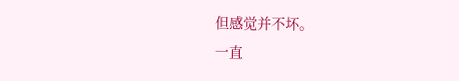但感觉并不坏。
一直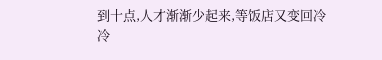到十点,人才渐渐少起来,等饭店又变回冷冷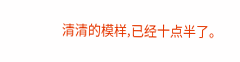清清的模样,已经十点半了。